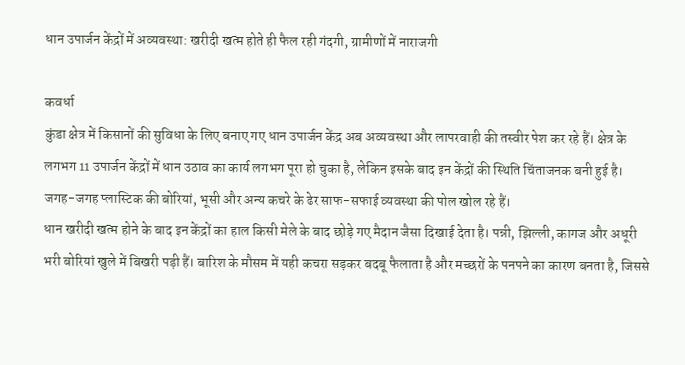धान उपार्जन केंद्रों में अव्यवस्था: खरीदी खत्म होते ही फैल रही गंदगी, ग्रामीणों में नाराजगी

कवर्धा
कुंडा क्षेत्र में किसानों की सुविधा के लिए बनाए गए धान उपार्जन केंद्र अब अव्यवस्था और लापरवाही की तस्वीर पेश कर रहे हैं। क्षेत्र के लगभग 11 उपार्जन केंद्रों में धान उठाव का कार्य लगभग पूरा हो चुका है, लेकिन इसके बाद इन केंद्रों की स्थिति चिंताजनक बनी हुई है। जगह-जगह प्लास्टिक की बोरियां, भूसी और अन्य कचरे के ढेर साफ-सफाई व्यवस्था की पोल खोल रहे हैं।
धान खरीदी खत्म होने के बाद इन केंद्रों का हाल किसी मेले के बाद छोड़े गए मैदान जैसा दिखाई देता है। पन्नी, झिल्ली, कागज और अधूरी भरी बोरियां खुले में बिखरी पड़ी हैं। बारिश के मौसम में यही कचरा सड़कर बदबू फैलाता है और मच्छरों के पनपने का कारण बनता है, जिससे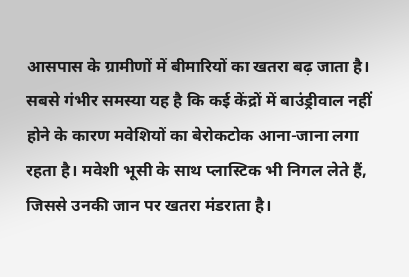आसपास के ग्रामीणों में बीमारियों का खतरा बढ़ जाता है।
सबसे गंभीर समस्या यह है कि कई केंद्रों में बाउंड्रीवाल नहीं होने के कारण मवेशियों का बेरोकटोक आना-जाना लगा रहता है। मवेशी भूसी के साथ प्लास्टिक भी निगल लेते हैं, जिससे उनकी जान पर खतरा मंडराता है।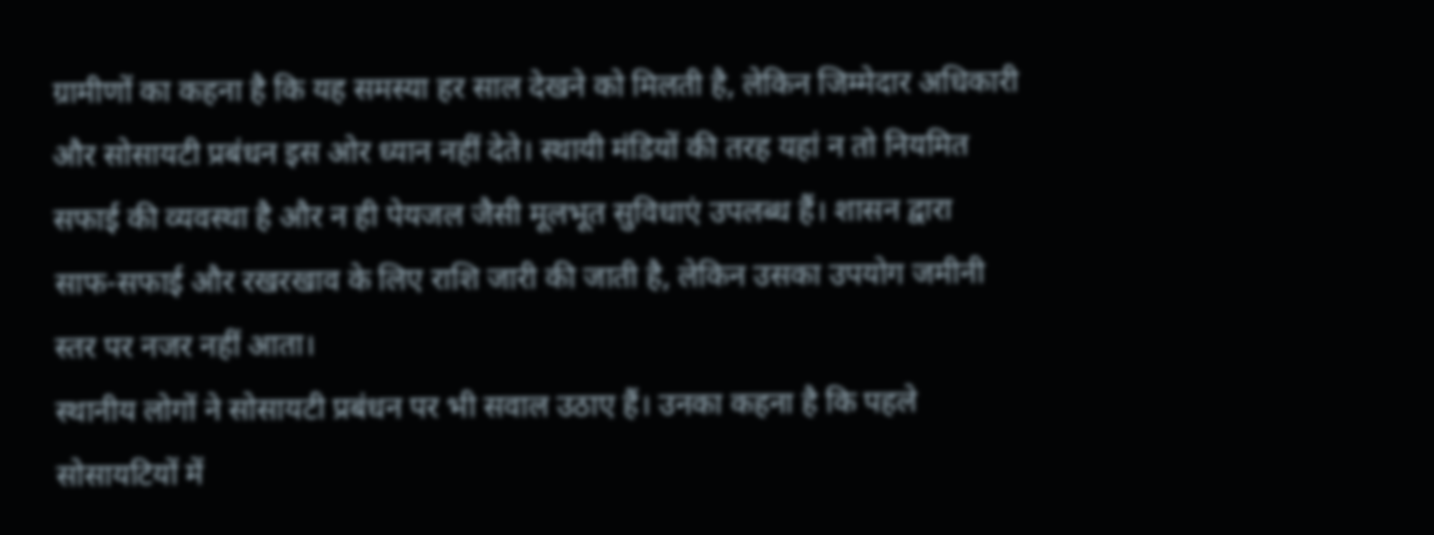ग्रामीणों का कहना है कि यह समस्या हर साल देखने को मिलती है, लेकिन जिम्मेदार अधिकारी और सोसायटी प्रबंधन इस ओर ध्यान नहीं देते। स्थायी मंडियों की तरह यहां न तो नियमित सफाई की व्यवस्था है और न ही पेयजल जैसी मूलभूत सुविधाएं उपलब्ध हैं। शासन द्वारा साफ-सफाई और रखरखाव के लिए राशि जारी की जाती है, लेकिन उसका उपयोग जमीनी स्तर पर नजर नहीं आता।
स्थानीय लोगों ने सोसायटी प्रबंधन पर भी सवाल उठाए हैं। उनका कहना है कि पहले सोसायटियों में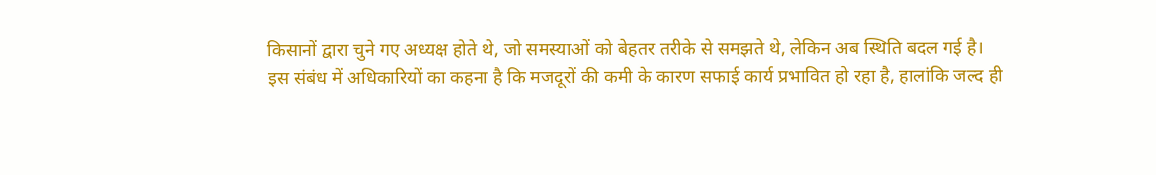किसानों द्वारा चुने गए अध्यक्ष होते थे, जो समस्याओं को बेहतर तरीके से समझते थे, लेकिन अब स्थिति बदल गई है।
इस संबंध में अधिकारियों का कहना है कि मजदूरों की कमी के कारण सफाई कार्य प्रभावित हो रहा है, हालांकि जल्द ही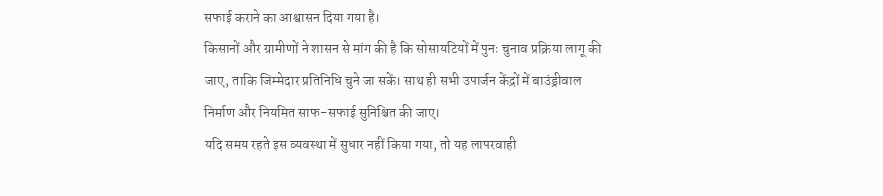सफाई कराने का आश्वासन दिया गया है।
किसानों और ग्रामीणों ने शासन से मांग की है कि सोसायटियों में पुनः चुनाव प्रक्रिया लागू की जाए, ताकि जिम्मेदार प्रतिनिधि चुने जा सकें। साथ ही सभी उपार्जन केंद्रों में बाउंड्रीवाल निर्माण और नियमित साफ-सफाई सुनिश्चित की जाए।
यदि समय रहते इस व्यवस्था में सुधार नहीं किया गया, तो यह लापरवाही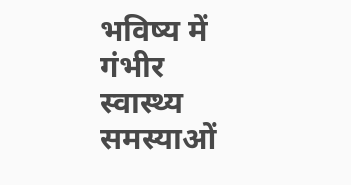भविष्य में गंभीर स्वास्थ्य समस्याओं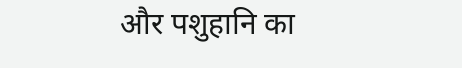और पशुहानि का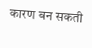कारण बन सकती